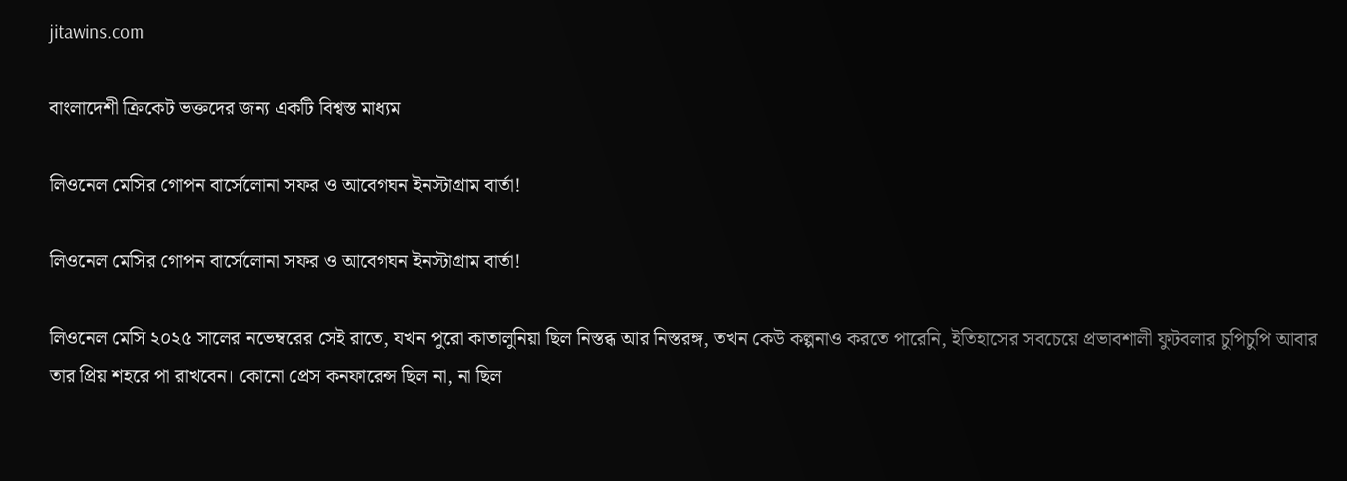jitawins.com

বাংলাদেশী ক্রিকেট ভক্তদের জন্য একটি বিশ্বস্ত মাধ্যম

লিওনেল মেসির গোপন বার্সেলোনা সফর ও আবেগঘন ইনস্টাগ্রাম বার্তা!

লিওনেল মেসির গোপন বার্সেলোনা সফর ও আবেগঘন ইনস্টাগ্রাম বার্তা!

লিওনেল মেসি ২০২৫ সালের নভেম্বরের সেই রাতে, যখন পুরো কাতালুনিয়া ছিল নিস্তব্ধ আর নিস্তরঙ্গ, তখন কেউ কল্পনাও করতে পারেনি, ইতিহাসের সবচেয়ে প্রভাবশালী ফুটবলার চুপিচুপি আবার তার প্রিয় শহরে পা রাখবেন। কোনো প্রেস কনফারেন্স ছিল না, না ছিল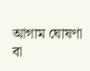আগাম ঘোষণা বা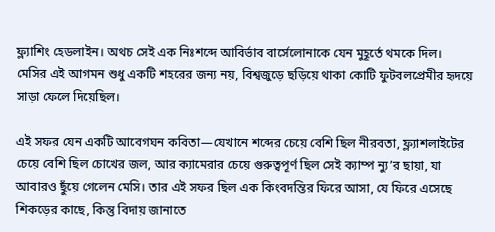ফ্ল্যাশিং হেডলাইন। অথচ সেই এক নিঃশব্দে আবির্ভাব বার্সেলোনাকে যেন মুহূর্তে থমকে দিল। মেসির এই আগমন শুধু একটি শহরের জন্য নয়, বিশ্বজুড়ে ছড়িয়ে থাকা কোটি ফুটবলপ্রেমীর হৃদয়ে সাড়া ফেলে দিয়েছিল।

এই সফর যেন একটি আবেগঘন কবিতা—যেখানে শব্দের চেয়ে বেশি ছিল নীরবতা, ফ্ল্যাশলাইটের চেয়ে বেশি ছিল চোখের জল, আর ক্যামেরার চেয়ে গুরুত্বপূর্ণ ছিল সেই ক্যাম্প ন্যু’র ছায়া, যা আবারও ছুঁয়ে গেলেন মেসি। তার এই সফর ছিল এক কিংবদন্তির ফিরে আসা, যে ফিরে এসেছে শিকড়ের কাছে, কিন্তু বিদায় জানাতে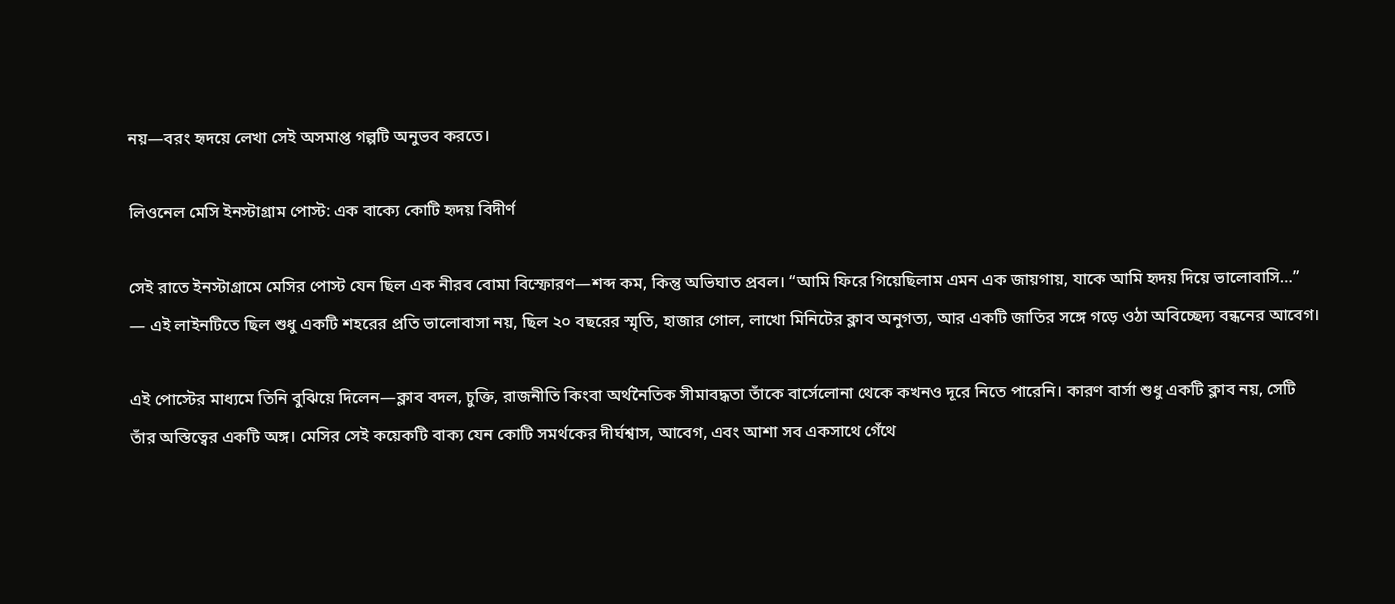নয়—বরং হৃদয়ে লেখা সেই অসমাপ্ত গল্পটি অনুভব করতে।

লিওনেল মেসি ইনস্টাগ্রাম পোস্ট: এক বাক্যে কোটি হৃদয় বিদীর্ণ

সেই রাতে ইনস্টাগ্রামে মেসির পোস্ট যেন ছিল এক নীরব বোমা বিস্ফোরণ—শব্দ কম, কিন্তু অভিঘাত প্রবল। “আমি ফিরে গিয়েছিলাম এমন এক জায়গায়, যাকে আমি হৃদয় দিয়ে ভালোবাসি…” — এই লাইনটিতে ছিল শুধু একটি শহরের প্রতি ভালোবাসা নয়, ছিল ২০ বছরের স্মৃতি, হাজার গোল, লাখো মিনিটের ক্লাব অনুগত্য, আর একটি জাতির সঙ্গে গড়ে ওঠা অবিচ্ছেদ্য বন্ধনের আবেগ।

এই পোস্টের মাধ্যমে তিনি বুঝিয়ে দিলেন—ক্লাব বদল, চুক্তি, রাজনীতি কিংবা অর্থনৈতিক সীমাবদ্ধতা তাঁকে বার্সেলোনা থেকে কখনও দূরে নিতে পারেনি। কারণ বার্সা শুধু একটি ক্লাব নয়, সেটি তাঁর অস্তিত্বের একটি অঙ্গ। মেসির সেই কয়েকটি বাক্য যেন কোটি সমর্থকের দীর্ঘশ্বাস, আবেগ, এবং আশা সব একসাথে গেঁথে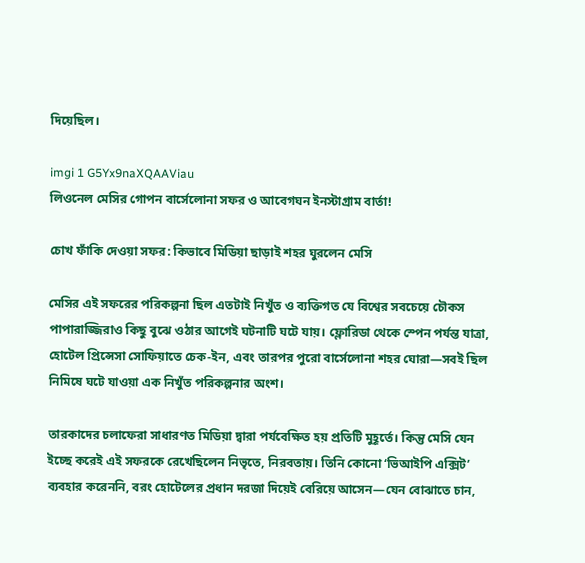দিয়েছিল।

imgi 1 G5Yx9naXQAAViau
লিওনেল মেসির গোপন বার্সেলোনা সফর ও আবেগঘন ইনস্টাগ্রাম বার্তা!

চোখ ফাঁকি দেওয়া সফর: কিভাবে মিডিয়া ছাড়াই শহর ঘুরলেন মেসি

মেসির এই সফরের পরিকল্পনা ছিল এতটাই নিখুঁত ও ব্যক্তিগত যে বিশ্বের সবচেয়ে চৌকস পাপারাজ্জিরাও কিছু বুঝে ওঠার আগেই ঘটনাটি ঘটে যায়। ফ্লোরিডা থেকে স্পেন পর্যন্ত যাত্রা, হোটেল প্রিন্সেসা সোফিয়াতে চেক‑ইন, এবং তারপর পুরো বার্সেলোনা শহর ঘোরা—সবই ছিল নিমিষে ঘটে যাওয়া এক নিখুঁত পরিকল্পনার অংশ।

তারকাদের চলাফেরা সাধারণত মিডিয়া দ্বারা পর্যবেক্ষিত হয় প্রতিটি মুহূর্তে। কিন্তু মেসি যেন ইচ্ছে করেই এই সফরকে রেখেছিলেন নিভৃতে, নিরবতায়। তিনি কোনো ‘ভিআইপি এক্সিট’ ব্যবহার করেননি, বরং হোটেলের প্রধান দরজা দিয়েই বেরিয়ে আসেন—যেন বোঝাতে চান,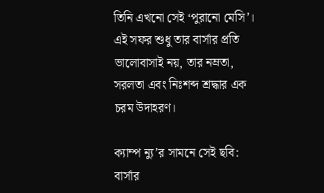তিনি এখনো সেই ‘পুরানো মেসি’। এই সফর শুধু তার বার্সার প্রতি ভালোবাসাই নয়, তার নম্রতা, সরলতা এবং নিঃশব্দ শ্রদ্ধার এক চরম উদাহরণ।

ক্যাম্প ন্যু’র সামনে সেই ছবি: বার্সার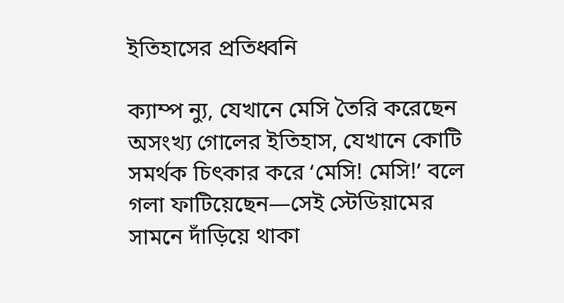ইতিহাসের প্রতিধ্বনি

ক্যাম্প ন্যু, যেখানে মেসি তৈরি করেছেন অসংখ্য গোলের ইতিহাস, যেখানে কোটি সমর্থক চিৎকার করে ‘মেসি! মেসি!’ বলে গলা ফাটিয়েছেন—সেই স্টেডিয়ামের সামনে দাঁড়িয়ে থাকা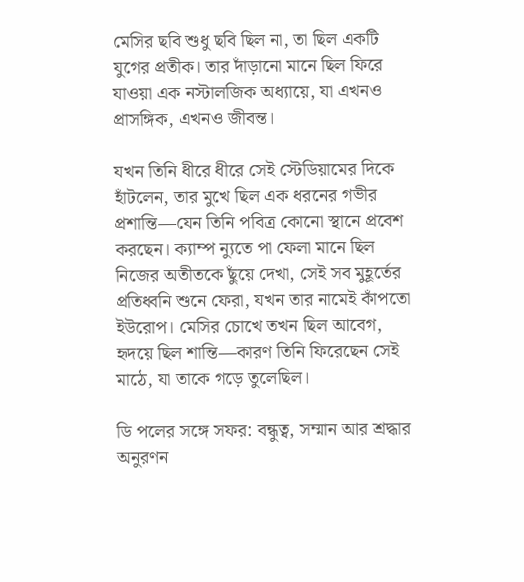মেসির ছবি শুধু ছবি ছিল না, তা ছিল একটি যুগের প্রতীক। তার দাঁড়ানো মানে ছিল ফিরে যাওয়া এক নস্টালজিক অধ্যায়ে, যা এখনও প্রাসঙ্গিক, এখনও জীবন্ত।

যখন তিনি ধীরে ধীরে সেই স্টেডিয়ামের দিকে হাঁটলেন, তার মুখে ছিল এক ধরনের গভীর প্রশান্তি—যেন তিনি পবিত্র কোনো স্থানে প্রবেশ করছেন। ক্যাম্প ন্যুতে পা ফেলা মানে ছিল নিজের অতীতকে ছুঁয়ে দেখা, সেই সব মুহূর্তের প্রতিধ্বনি শুনে ফেরা, যখন তার নামেই কাঁপতো ইউরোপ। মেসির চোখে তখন ছিল আবেগ, হৃদয়ে ছিল শান্তি—কারণ তিনি ফিরেছেন সেই মাঠে, যা তাকে গড়ে তুলেছিল।

ডি পলের সঙ্গে সফর: বন্ধুত্ব, সম্মান আর শ্রদ্ধার অনুরণন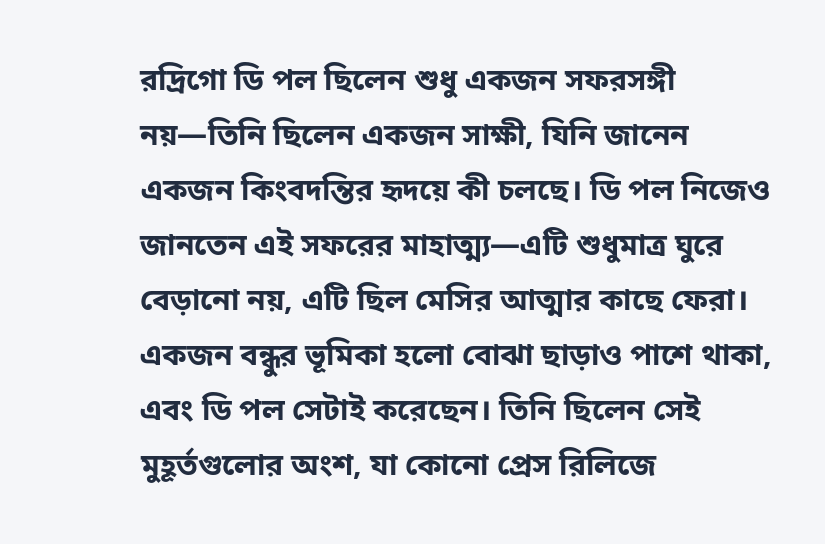রদ্রিগো ডি পল ছিলেন শুধু একজন সফরসঙ্গী নয়—তিনি ছিলেন একজন সাক্ষী, যিনি জানেন একজন কিংবদন্তির হৃদয়ে কী চলছে। ডি পল নিজেও জানতেন এই সফরের মাহাত্ম্য—এটি শুধুমাত্র ঘুরে বেড়ানো নয়, এটি ছিল মেসির আত্মার কাছে ফেরা। একজন বন্ধুর ভূমিকা হলো বোঝা ছাড়াও পাশে থাকা, এবং ডি পল সেটাই করেছেন। তিনি ছিলেন সেই মুহূর্তগুলোর অংশ, যা কোনো প্রেস রিলিজে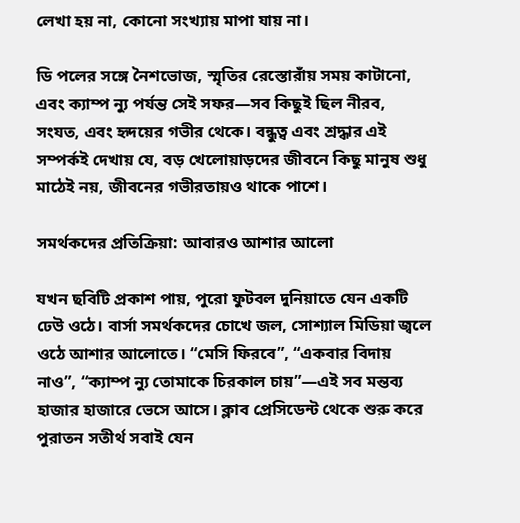লেখা হয় না, কোনো সংখ্যায় মাপা যায় না।

ডি পলের সঙ্গে নৈশভোজ, স্মৃতির রেস্তোরাঁয় সময় কাটানো, এবং ক্যাম্প ন্যু পর্যন্ত সেই সফর—সব কিছুই ছিল নীরব, সংযত, এবং হৃদয়ের গভীর থেকে। বন্ধুত্ব এবং শ্রদ্ধার এই সম্পর্কই দেখায় যে, বড় খেলোয়াড়দের জীবনে কিছু মানুষ শুধু মাঠেই নয়, জীবনের গভীরতায়ও থাকে পাশে।

সমর্থকদের প্রতিক্রিয়া: আবারও আশার আলো

যখন ছবিটি প্রকাশ পায়, পুরো ফুটবল দুনিয়াতে যেন একটি ঢেউ ওঠে। বার্সা সমর্থকদের চোখে জল, সোশ্যাল মিডিয়া জ্বলে ওঠে আশার আলোতে। “মেসি ফিরবে”, “একবার বিদায় নাও”, “ক্যাম্প ন্যু তোমাকে চিরকাল চায়”—এই সব মন্তব্য হাজার হাজারে ভেসে আসে। ক্লাব প্রেসিডেন্ট থেকে শুরু করে পুরাতন সতীর্থ সবাই যেন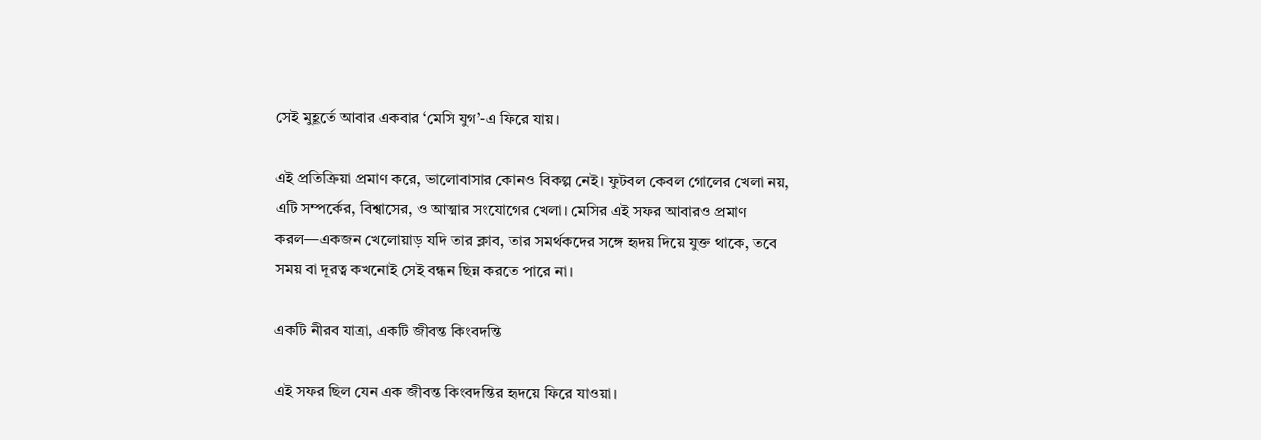সেই মুহূর্তে আবার একবার ‘মেসি যুগ’-এ ফিরে যায়।

এই প্রতিক্রিয়া প্রমাণ করে, ভালোবাসার কোনও বিকল্প নেই। ফুটবল কেবল গোলের খেলা নয়, এটি সম্পর্কের, বিশ্বাসের, ও আত্মার সংযোগের খেলা। মেসির এই সফর আবারও প্রমাণ করল—একজন খেলোয়াড় যদি তার ক্লাব, তার সমর্থকদের সঙ্গে হৃদয় দিয়ে যুক্ত থাকে, তবে সময় বা দূরত্ব কখনোই সেই বন্ধন ছিন্ন করতে পারে না।

একটি নীরব যাত্রা, একটি জীবন্ত কিংবদন্তি

এই সফর ছিল যেন এক জীবন্ত কিংবদন্তির হৃদয়ে ফিরে যাওয়া।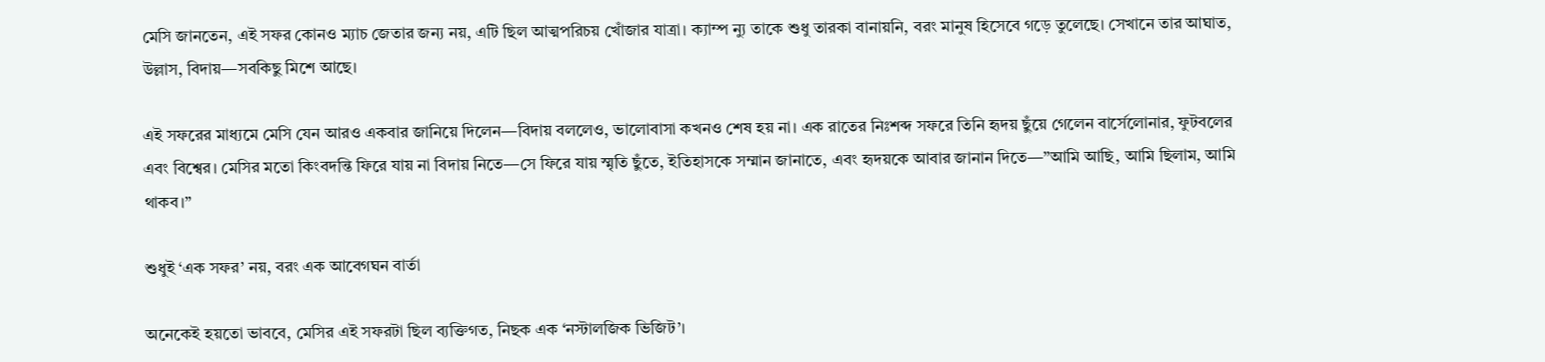মেসি জানতেন, এই সফর কোনও ম্যাচ জেতার জন্য নয়, এটি ছিল আত্মপরিচয় খোঁজার যাত্রা। ক্যাম্প ন্যু তাকে শুধু তারকা বানায়নি, বরং মানুষ হিসেবে গড়ে তুলেছে। সেখানে তার আঘাত, উল্লাস, বিদায়—সবকিছু মিশে আছে।

এই সফরের মাধ্যমে মেসি যেন আরও একবার জানিয়ে দিলেন—বিদায় বললেও, ভালোবাসা কখনও শেষ হয় না। এক রাতের নিঃশব্দ সফরে তিনি হৃদয় ছুঁয়ে গেলেন বার্সেলোনার, ফুটবলের এবং বিশ্বের। মেসির মতো কিংবদন্তি ফিরে যায় না বিদায় নিতে—সে ফিরে যায় স্মৃতি ছুঁতে, ইতিহাসকে সম্মান জানাতে, এবং হৃদয়কে আবার জানান দিতে—”আমি আছি, আমি ছিলাম, আমি থাকব।”

শুধুই ‘এক সফর’ নয়, বরং এক আবেগঘন বার্তা

অনেকেই হয়তো ভাববে, মেসির এই সফরটা ছিল ব্যক্তিগত, নিছক এক ‘নস্টালজিক ভিজিট’।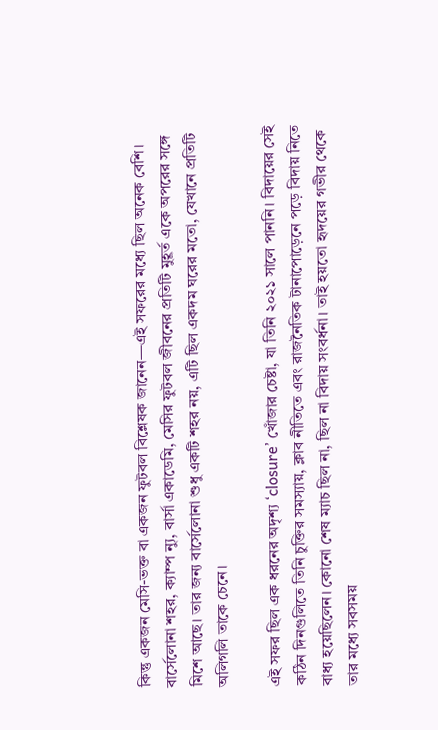কিন্তু একজন মেসি-ভক্ত বা একজন ফুটবল বিশ্লেষক জানেন—এই সফরের মধ্যে ছিল অনেক বেশি। বার্সেলোনা শহর, ক্যাম্প ন্যু, বার্সা একাডেমি, মেসির ফুটবল জীবনের প্রতিটি মুহূর্ত একে অপরের সঙ্গে মিশে আছে। তার জন্য বার্সেলোনা শুধু একটি শহর নয়, এটি ছিল একদম ঘরের মতো, যেখানে প্রতিটি অলিগলি তাকে চেনে।

এই সফর ছিল এক ধরনের অদৃশ্য ‘closure’ খোঁজার চেষ্টা, যা তিনি ২০২১ সালে পাননি। বিদায়ের সেই কঠিন দিনগুলিতে তিনি চুক্তির সমস্যায়, ক্লাব নীতিতে এবং রাজনৈতিক টানাপোড়েনে পড়ে বিদায় নিতে বাধ্য হয়েছিলেন। কোনো শেষ ম্যাচ ছিল না, ছিল না বিদায় সংবর্ধনা। তাই হয়তো হৃদয়ের গভীর থেকে তার মধ্যে সবসময়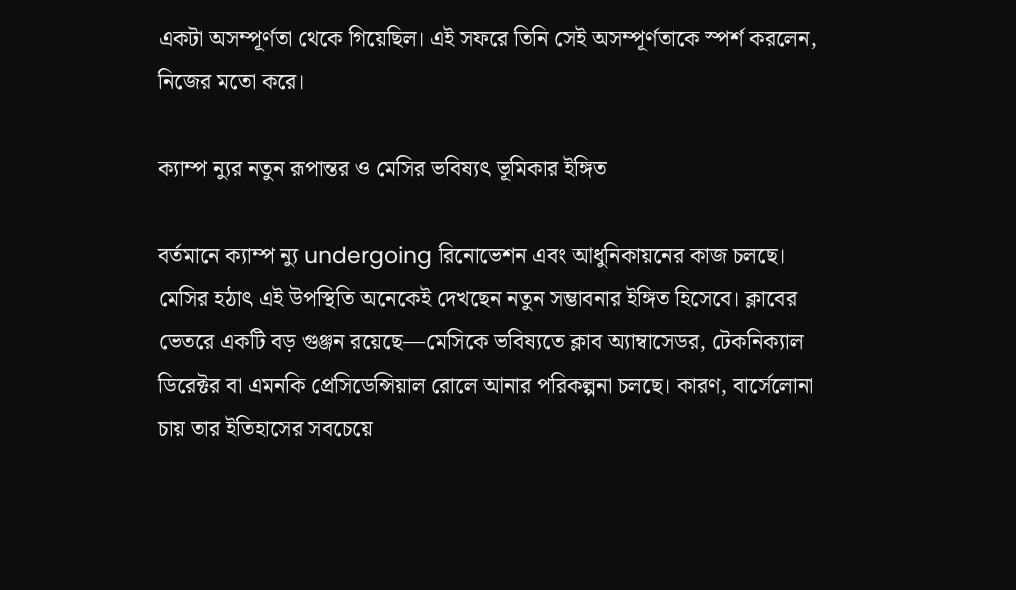একটা অসম্পূর্ণতা থেকে গিয়েছিল। এই সফরে তিনি সেই অসম্পূর্ণতাকে স্পর্শ করলেন, নিজের মতো করে।

ক্যাম্প ন্যুর নতুন রূপান্তর ও মেসির ভবিষ্যৎ ভূমিকার ইঙ্গিত

বর্তমানে ক্যাম্প ন্যু undergoing রিনোভেশন এবং আধুনিকায়নের কাজ চলছে। মেসির হঠাৎ এই উপস্থিতি অনেকেই দেখছেন নতুন সম্ভাবনার ইঙ্গিত হিসেবে। ক্লাবের ভেতরে একটি বড় গুঞ্জন রয়েছে—মেসিকে ভবিষ্যতে ক্লাব অ্যাম্বাসেডর, টেকনিক্যাল ডিরেক্টর বা এমনকি প্রেসিডেন্সিয়াল রোলে আনার পরিকল্পনা চলছে। কারণ, বার্সেলোনা চায় তার ইতিহাসের সবচেয়ে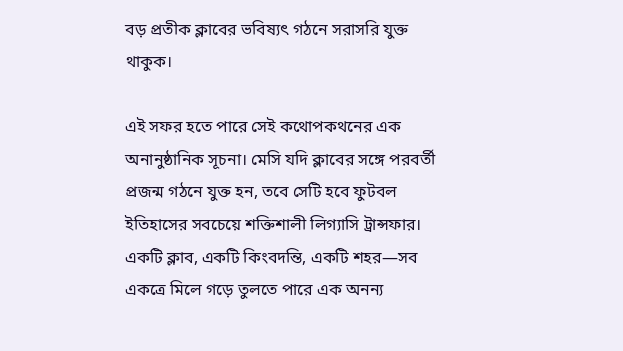বড় প্রতীক ক্লাবের ভবিষ্যৎ গঠনে সরাসরি যুক্ত থাকুক।

এই সফর হতে পারে সেই কথোপকথনের এক অনানুষ্ঠানিক সূচনা। মেসি যদি ক্লাবের সঙ্গে পরবর্তী প্রজন্ম গঠনে যুক্ত হন, তবে সেটি হবে ফুটবল ইতিহাসের সবচেয়ে শক্তিশালী লিগ্যাসি ট্রান্সফার। একটি ক্লাব, একটি কিংবদন্তি, একটি শহর—সব একত্রে মিলে গড়ে তুলতে পারে এক অনন্য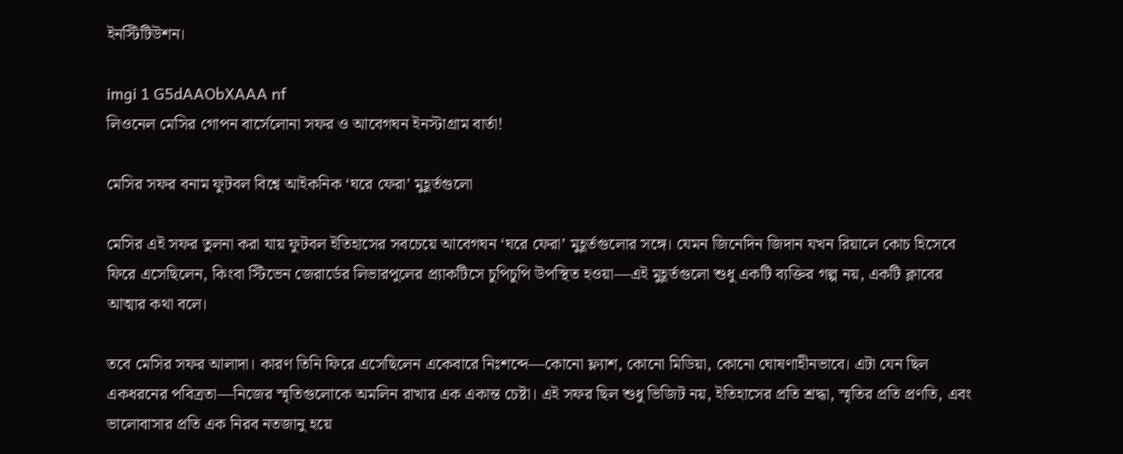ইনস্টিটিউশন।

imgi 1 G5dAAObXAAA nf
লিওনেল মেসির গোপন বার্সেলোনা সফর ও আবেগঘন ইনস্টাগ্রাম বার্তা!

মেসির সফর বনাম ফুটবল বিশ্বে আইকনিক ‘ঘরে ফেরা’ মুহূর্তগুলো

মেসির এই সফর তুলনা করা যায় ফুটবল ইতিহাসের সবচেয়ে আবেগঘন ‘ঘরে ফেরা’ মুহূর্তগুলোর সঙ্গে। যেমন জিনেদিন জিদান যখন রিয়ালে কোচ হিসেবে ফিরে এসেছিলেন, কিংবা স্টিভেন জেরার্ডের লিভারপুলের প্র্যাকটিসে চুপিচুপি উপস্থিত হওয়া—এই মুহূর্তগুলো শুধু একটি ব্যক্তির গল্প নয়, একটি ক্লাবের আত্মার কথা বলে।

তবে মেসির সফর আলাদা। কারণ তিনি ফিরে এসেছিলেন একেবারে নিঃশব্দে—কোনো ফ্ল্যাশ, কোনো মিডিয়া, কোনো ঘোষণাহীনভাবে। এটা যেন ছিল একধরনের পবিত্রতা—নিজের স্মৃতিগুলোকে অমলিন রাখার এক একান্ত চেষ্টা। এই সফর ছিল শুধু ভিজিট নয়, ইতিহাসের প্রতি শ্রদ্ধা, স্মৃতির প্রতি প্রণতি, এবং ভালোবাসার প্রতি এক নিরব নতজানু হয়ে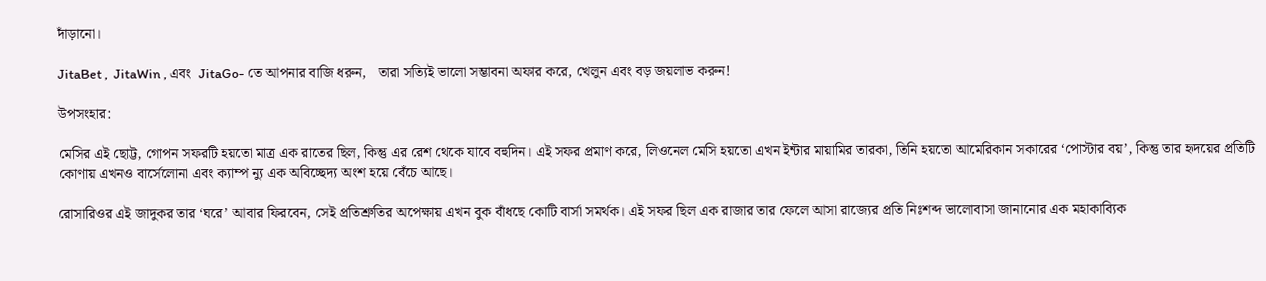দাঁড়ানো।

JitaBet ,  JitaWin , এবং  JitaGo- তে আপনার বাজি ধরুন,   তারা সত্যিই ভালো সম্ভাবনা অফার করে, খেলুন এবং বড় জয়লাভ করুন!

উপসংহার:

মেসির এই ছোট্ট, গোপন সফরটি হয়তো মাত্র এক রাতের ছিল, কিন্তু এর রেশ থেকে যাবে বহুদিন। এই সফর প্রমাণ করে, লিওনেল মেসি হয়তো এখন ইন্টার মায়ামির তারকা, তিনি হয়তো আমেরিকান সকারের ‘পোস্টার বয়’, কিন্তু তার হৃদয়ের প্রতিটি কোণায় এখনও বার্সেলোনা এবং ক্যাম্প ন্যু এক অবিচ্ছেদ্য অংশ হয়ে বেঁচে আছে।

রোসারিওর এই জাদুকর তার ‘ঘরে’ আবার ফিরবেন, সেই প্রতিশ্রুতির অপেক্ষায় এখন বুক বাঁধছে কোটি বার্সা সমর্থক। এই সফর ছিল এক রাজার তার ফেলে আসা রাজ্যের প্রতি নিঃশব্দ ভালোবাসা জানানোর এক মহাকাব্যিক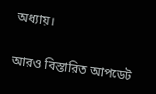অধ্যায়।

আরও বিস্তারিত আপডেট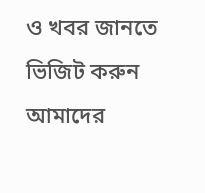ও খবর জানতে ভিজিট করুন আমাদের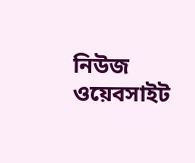নিউজ ওয়েবসাইট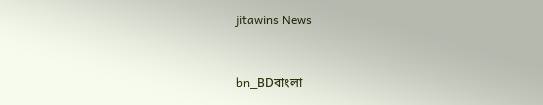jitawins News


bn_BDবাংলা